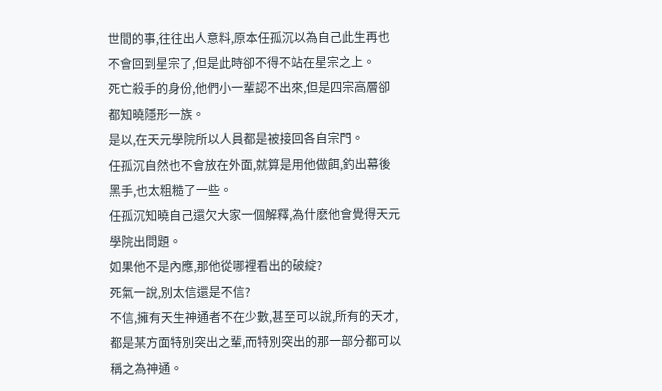世間的事,往往出人意料,原本任孤沉以為自己此生再也不會回到星宗了,但是此時卻不得不站在星宗之上。
死亡殺手的身份,他們小一輩認不出來,但是四宗高層卻都知曉隱形一族。
是以,在天元學院所以人員都是被接回各自宗門。
任孤沉自然也不會放在外面,就算是用他做餌,釣出幕後黑手,也太粗糙了一些。
任孤沉知曉自己還欠大家一個解釋,為什麽他會覺得天元學院出問題。
如果他不是內應,那他從哪裡看出的破綻?
死氣一說,別太信還是不信?
不信,擁有天生神通者不在少數,甚至可以說,所有的天才,都是某方面特別突出之輩,而特別突出的那一部分都可以稱之為神通。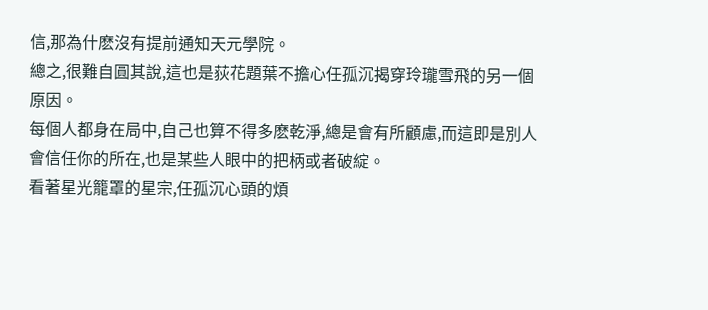信,那為什麽沒有提前通知天元學院。
總之,很難自圓其說,這也是荻花題葉不擔心任孤沉揭穿玲瓏雪飛的另一個原因。
每個人都身在局中,自己也算不得多麽乾淨,總是會有所顧慮,而這即是別人會信任你的所在,也是某些人眼中的把柄或者破綻。
看著星光籠罩的星宗,任孤沉心頭的煩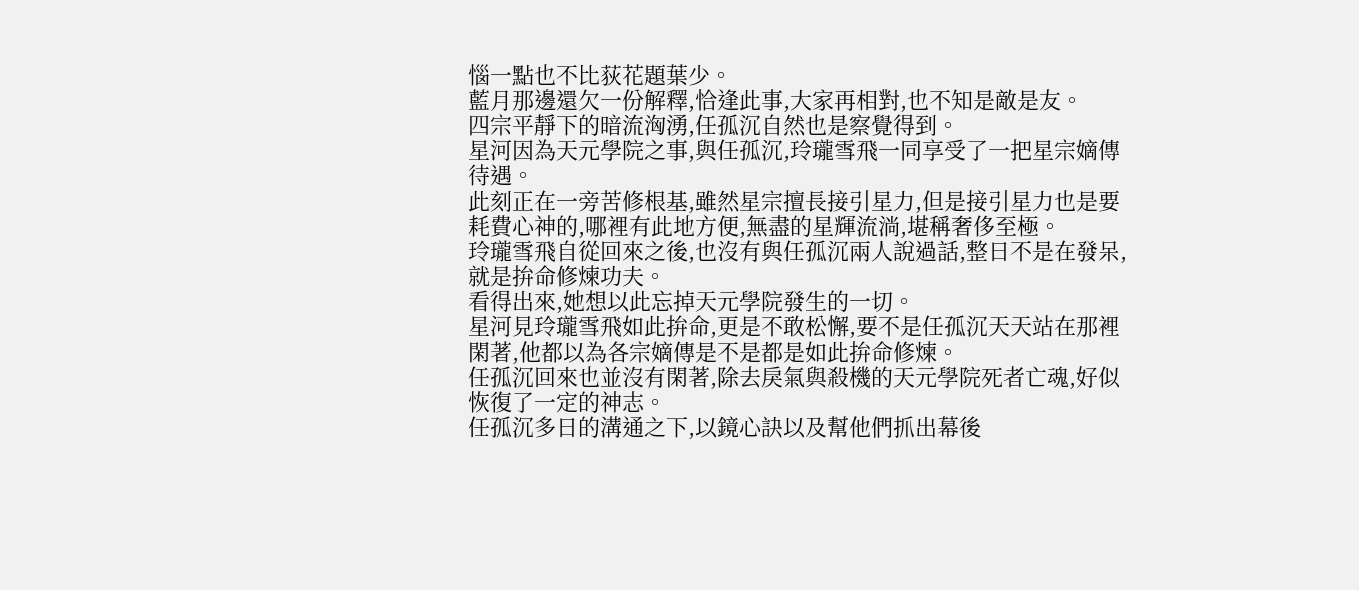惱一點也不比荻花題葉少。
藍月那邊還欠一份解釋,恰逢此事,大家再相對,也不知是敵是友。
四宗平靜下的暗流洶湧,任孤沉自然也是察覺得到。
星河因為天元學院之事,與任孤沉,玲瓏雪飛一同享受了一把星宗嫡傳待遇。
此刻正在一旁苦修根基,雖然星宗擅長接引星力,但是接引星力也是要耗費心神的,哪裡有此地方便,無盡的星輝流淌,堪稱奢侈至極。
玲瓏雪飛自從回來之後,也沒有與任孤沉兩人說過話,整日不是在發呆,就是拚命修煉功夫。
看得出來,她想以此忘掉天元學院發生的一切。
星河見玲瓏雪飛如此拚命,更是不敢松懈,要不是任孤沉天天站在那裡閑著,他都以為各宗嫡傳是不是都是如此拚命修煉。
任孤沉回來也並沒有閑著,除去戾氣與殺機的天元學院死者亡魂,好似恢復了一定的神志。
任孤沉多日的溝通之下,以鏡心訣以及幫他們抓出幕後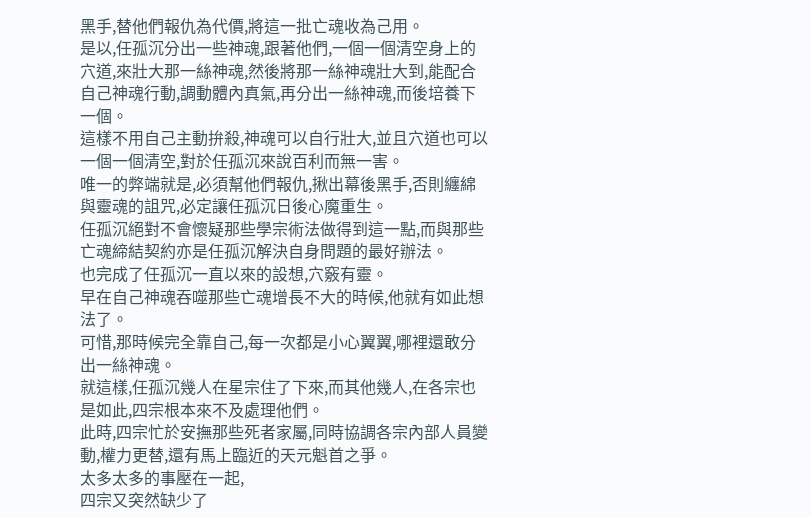黑手,替他們報仇為代價,將這一批亡魂收為己用。
是以,任孤沉分出一些神魂,跟著他們,一個一個清空身上的穴道,來壯大那一絲神魂,然後將那一絲神魂壯大到,能配合自己神魂行動,調動體內真氣,再分出一絲神魂,而後培養下一個。
這樣不用自己主動拚殺,神魂可以自行壯大,並且穴道也可以一個一個清空,對於任孤沉來說百利而無一害。
唯一的弊端就是,必須幫他們報仇,揪出幕後黑手,否則纏綿與靈魂的詛咒,必定讓任孤沉日後心魔重生。
任孤沉絕對不會懷疑那些學宗術法做得到這一點,而與那些亡魂締結契約亦是任孤沉解決自身問題的最好辦法。
也完成了任孤沉一直以來的設想,穴竅有靈。
早在自己神魂吞噬那些亡魂增長不大的時候,他就有如此想法了。
可惜,那時候完全靠自己,每一次都是小心翼翼,哪裡還敢分出一絲神魂。
就這樣,任孤沉幾人在星宗住了下來,而其他幾人,在各宗也是如此,四宗根本來不及處理他們。
此時,四宗忙於安撫那些死者家屬,同時協調各宗內部人員變動,權力更替,還有馬上臨近的天元魁首之爭。
太多太多的事壓在一起,
四宗又突然缺少了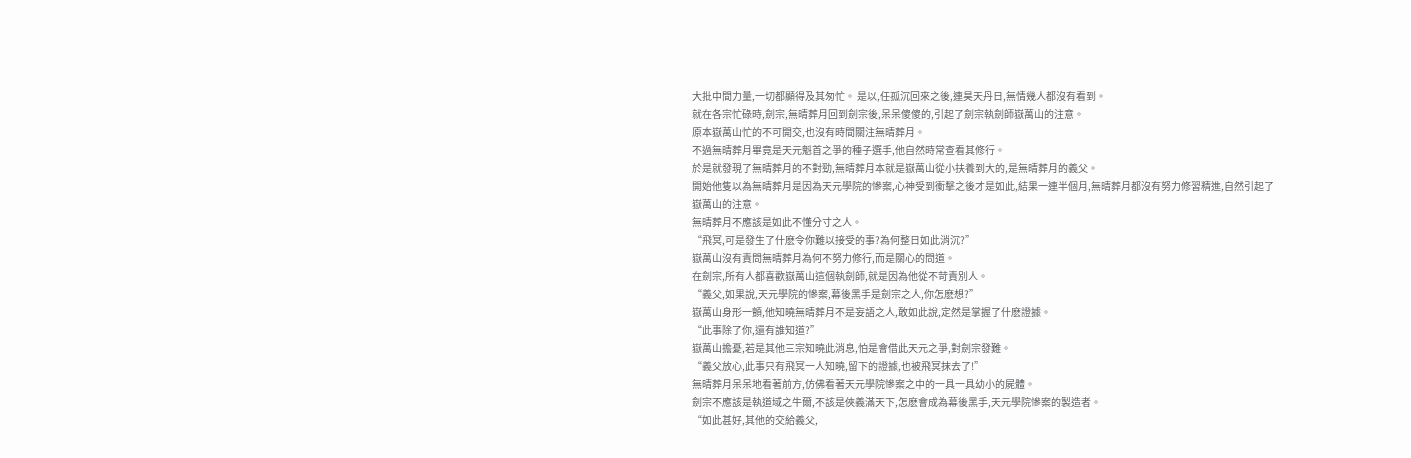大批中間力量,一切都顯得及其匆忙。 是以,任孤沉回來之後,連昊天丹日,無情幾人都沒有看到。
就在各宗忙碌時,劍宗,無晴葬月回到劍宗後,呆呆傻傻的,引起了劍宗執劍師嶽萬山的注意。
原本嶽萬山忙的不可開交,也沒有時間關注無晴葬月。
不過無晴葬月畢竟是天元魁首之爭的種子選手,他自然時常查看其修行。
於是就發現了無晴葬月的不對勁,無晴葬月本就是嶽萬山從小扶養到大的,是無晴葬月的義父。
開始他隻以為無晴葬月是因為天元學院的慘案,心神受到衝擊之後才是如此,結果一連半個月,無晴葬月都沒有努力修習精進,自然引起了嶽萬山的注意。
無晴葬月不應該是如此不懂分寸之人。
“飛冥,可是發生了什麽令你難以接受的事?為何整日如此消沉?”
嶽萬山沒有責問無晴葬月為何不努力修行,而是關心的問道。
在劍宗,所有人都喜歡嶽萬山這個執劍師,就是因為他從不苛責別人。
“義父,如果說,天元學院的慘案,幕後黑手是劍宗之人,你怎麽想?”
嶽萬山身形一顫,他知曉無晴葬月不是妄語之人,敢如此說,定然是掌握了什麽證據。
“此事除了你,還有誰知道?”
嶽萬山擔憂,若是其他三宗知曉此消息,怕是會借此天元之爭,對劍宗發難。
“義父放心,此事只有飛冥一人知曉,留下的證據,也被飛冥抹去了!”
無晴葬月呆呆地看著前方,仿佛看著天元學院慘案之中的一具一具幼小的屍體。
劍宗不應該是執道域之牛爾,不該是俠義滿天下,怎麽會成為幕後黑手,天元學院慘案的製造者。
“如此甚好,其他的交給義父,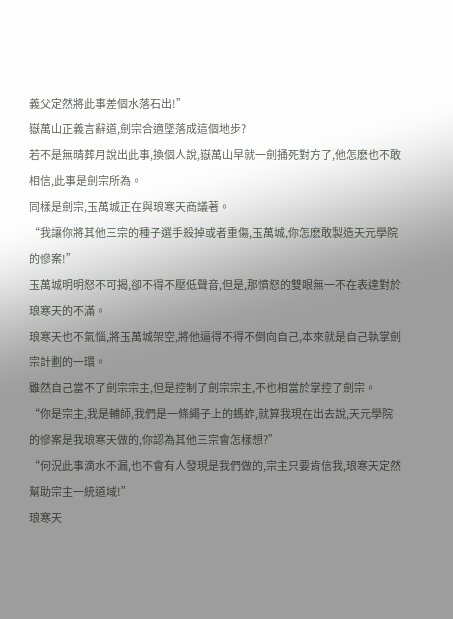義父定然將此事差個水落石出!”
嶽萬山正義言辭道,劍宗合適墜落成這個地步?
若不是無晴葬月說出此事,換個人說,嶽萬山早就一劍捅死對方了,他怎麽也不敢相信,此事是劍宗所為。
同樣是劍宗,玉萬城正在與琅寒天商議著。
“我讓你將其他三宗的種子選手殺掉或者重傷,玉萬城,你怎麽敢製造天元學院的慘案!”
玉萬城明明怒不可揭,卻不得不壓低聲音,但是,那憤怒的雙眼無一不在表達對於琅寒天的不滿。
琅寒天也不氣惱,將玉萬城架空,將他逼得不得不倒向自己,本來就是自己執掌劍宗計劃的一環。
雖然自己當不了劍宗宗主,但是控制了劍宗宗主,不也相當於掌控了劍宗。
“你是宗主,我是輔師,我們是一條繩子上的螞蚱,就算我現在出去說,天元學院的慘案是我琅寒天做的,你認為其他三宗會怎樣想?”
“何況此事滴水不漏,也不會有人發現是我們做的,宗主只要肯信我,琅寒天定然幫助宗主一統道域!”
琅寒天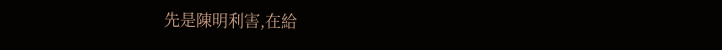先是陳明利害,在給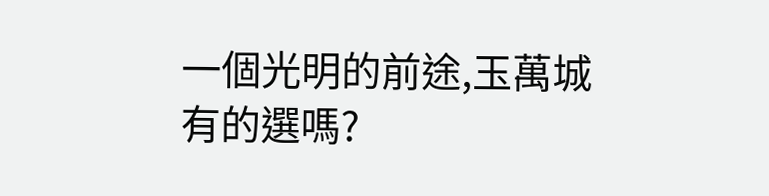一個光明的前途,玉萬城有的選嗎?